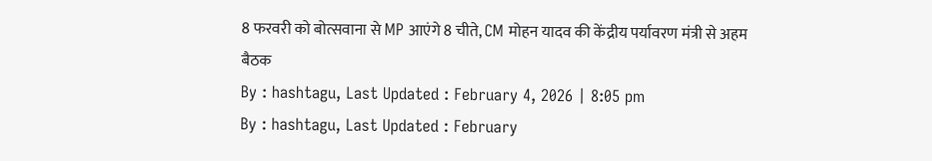8 फरवरी को बोत्सवाना से MP आएंगे 8 चीते, CM मोहन यादव की केंद्रीय पर्यावरण मंत्री से अहम बैठक
By : hashtagu, Last Updated : February 4, 2026 | 8:05 pm
By : hashtagu, Last Updated : February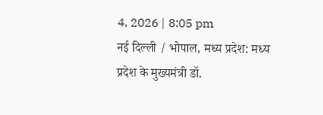4, 2026 | 8:05 pm
नई दिल्ली / भोपाल, मध्य प्रदेश: मध्य प्रदेश के मुख्यमंत्री डॉ.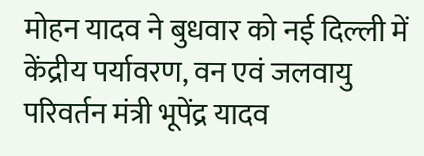मोहन यादव ने बुधवार को नई दिल्ली में केंद्रीय पर्यावरण, वन एवं जलवायु परिवर्तन मंत्री भूपेंद्र यादव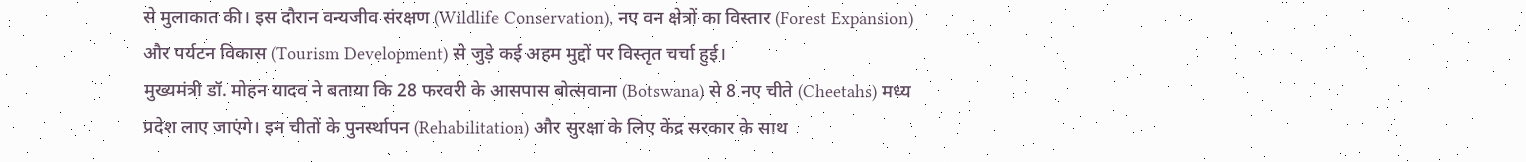से मुलाकात की। इस दौरान वन्यजीव संरक्षण (Wildlife Conservation), नए वन क्षेत्रों का विस्तार (Forest Expansion) और पर्यटन विकास (Tourism Development) से जुड़े कई अहम मुद्दों पर विस्तृत चर्चा हुई।
मुख्यमंत्री डॉ. मोहन यादव ने बताया कि 28 फरवरी के आसपास बोत्सवाना (Botswana) से 8 नए चीते (Cheetahs) मध्य प्रदेश लाए जाएंगे। इन चीतों के पुनर्स्थापन (Rehabilitation) और सुरक्षा के लिए केंद्र सरकार के साथ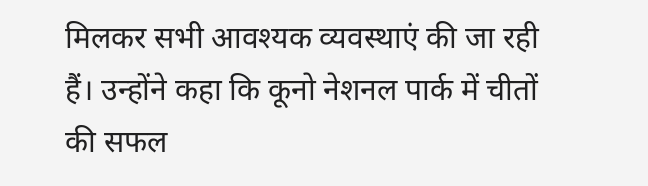मिलकर सभी आवश्यक व्यवस्थाएं की जा रही हैं। उन्होंने कहा कि कूनो नेशनल पार्क में चीतों की सफल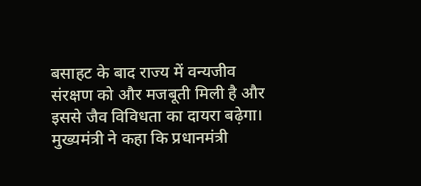बसाहट के बाद राज्य में वन्यजीव संरक्षण को और मजबूती मिली है और इससे जैव विविधता का दायरा बढ़ेगा।
मुख्यमंत्री ने कहा कि प्रधानमंत्री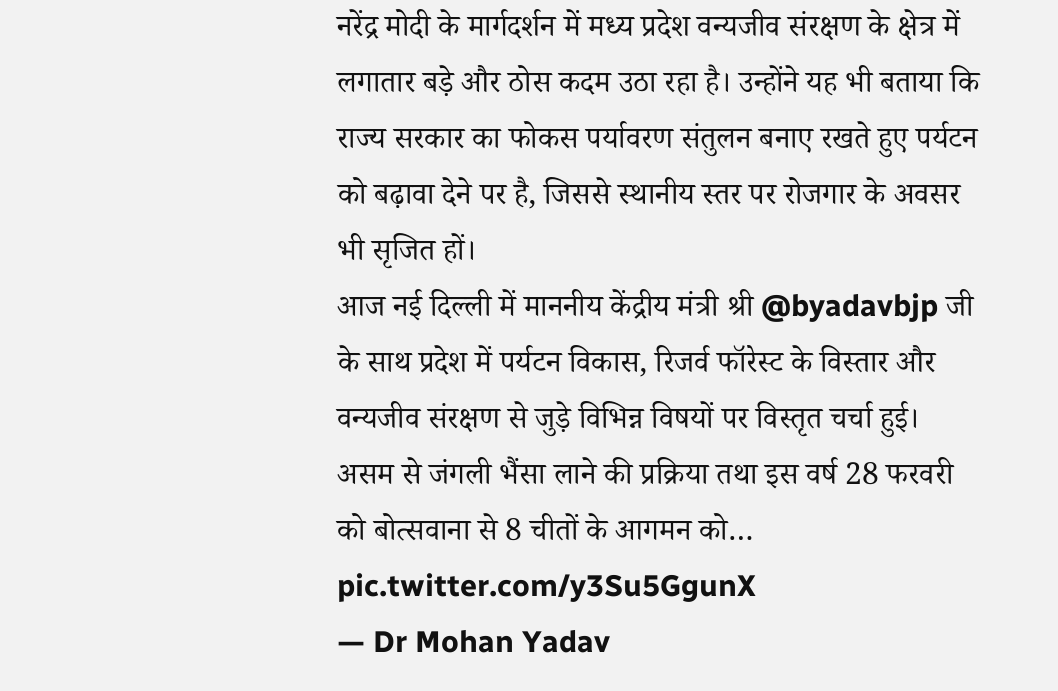नरेंद्र मोदी के मार्गदर्शन में मध्य प्रदेश वन्यजीव संरक्षण के क्षेत्र में लगातार बड़े और ठोस कदम उठा रहा है। उन्होंने यह भी बताया कि राज्य सरकार का फोकस पर्यावरण संतुलन बनाए रखते हुए पर्यटन को बढ़ावा देने पर है, जिससे स्थानीय स्तर पर रोजगार के अवसर भी सृजित हों।
आज नई दिल्ली में माननीय केंद्रीय मंत्री श्री @byadavbjp जी के साथ प्रदेश में पर्यटन विकास, रिजर्व फॉरेस्ट के विस्तार और वन्यजीव संरक्षण से जुड़े विभिन्न विषयों पर विस्तृत चर्चा हुई।
असम से जंगली भैंसा लाने की प्रक्रिया तथा इस वर्ष 28 फरवरी को बोत्सवाना से 8 चीतों के आगमन को… pic.twitter.com/y3Su5GgunX
— Dr Mohan Yadav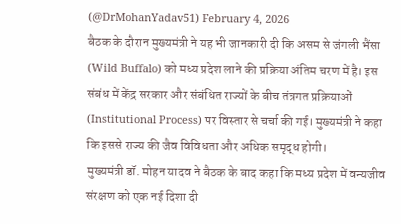(@DrMohanYadav51) February 4, 2026
बैठक के दौरान मुख्यमंत्री ने यह भी जानकारी दी कि असम से जंगली भैंसा (Wild Buffalo) को मध्य प्रदेश लाने की प्रक्रिया अंतिम चरण में है। इस संबंध में केंद्र सरकार और संबंधित राज्यों के बीच तंत्रगत प्रक्रियाओं (Institutional Process) पर विस्तार से चर्चा की गई। मुख्यमंत्री ने कहा कि इससे राज्य की जैव विविधता और अधिक समृद्ध होगी।
मुख्यमंत्री डॉ. मोहन यादव ने बैठक के बाद कहा कि मध्य प्रदेश में वन्यजीव संरक्षण को एक नई दिशा दी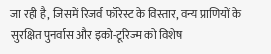जा रही है, जिसमें रिजर्व फॉरेस्ट के विस्तार, वन्य प्राणियों के सुरक्षित पुनर्वास और इको-टूरिज्म को विशेष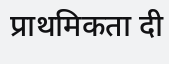प्राथमिकता दी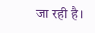जा रही है।